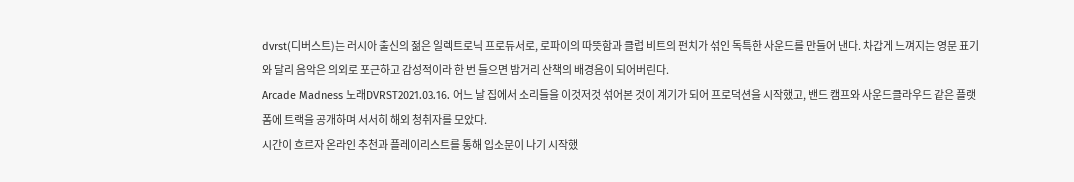dvrst(디버스트)는 러시아 출신의 젊은 일렉트로닉 프로듀서로, 로파이의 따뜻함과 클럽 비트의 펀치가 섞인 독특한 사운드를 만들어 낸다. 차갑게 느껴지는 영문 표기와 달리 음악은 의외로 포근하고 감성적이라 한 번 들으면 밤거리 산책의 배경음이 되어버린다.
Arcade Madness 노래DVRST2021.03.16. 어느 날 집에서 소리들을 이것저것 섞어본 것이 계기가 되어 프로덕션을 시작했고, 밴드 캠프와 사운드클라우드 같은 플랫폼에 트랙을 공개하며 서서히 해외 청취자를 모았다.
시간이 흐르자 온라인 추천과 플레이리스트를 통해 입소문이 나기 시작했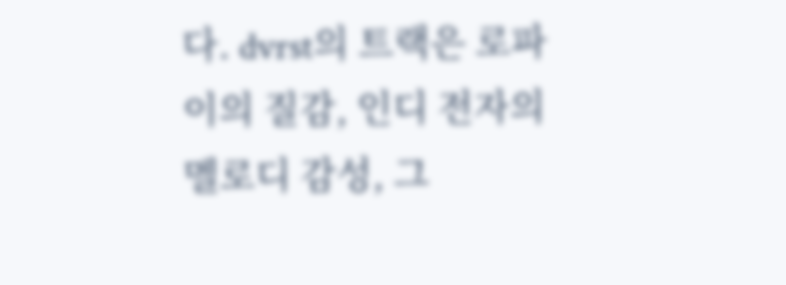다. dvrst의 트랙은 로파이의 질감, 인디 전자의 멜로디 감성, 그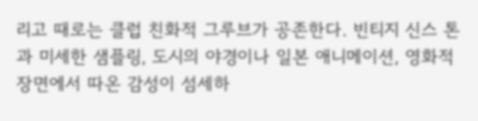리고 때로는 클럽 친화적 그루브가 공존한다. 빈티지 신스 톤과 미세한 샘플링, 도시의 야경이나 일본 애니메이션, 영화적 장면에서 따온 감성이 섬세하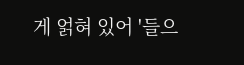게 얽혀 있어 '들으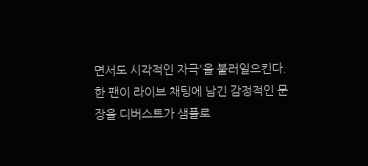면서도 시각적인 자극'을 불러일으킨다.
한 팬이 라이브 채팅에 남긴 감정적인 문장을 디버스트가 샘플로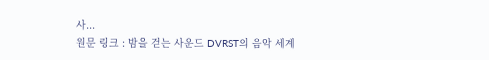사...
원문 링크 : 밤을 걷는 사운드 DVRST의 음악 세계